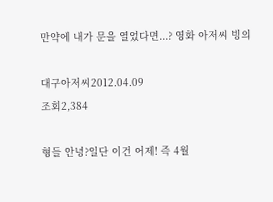만약에 내가 문을 열었다면...? 영화 아저씨 빙의

대구아저씨2012.04.09
조회2,384

형들 안녕?일단 이건 어제! 즉 4월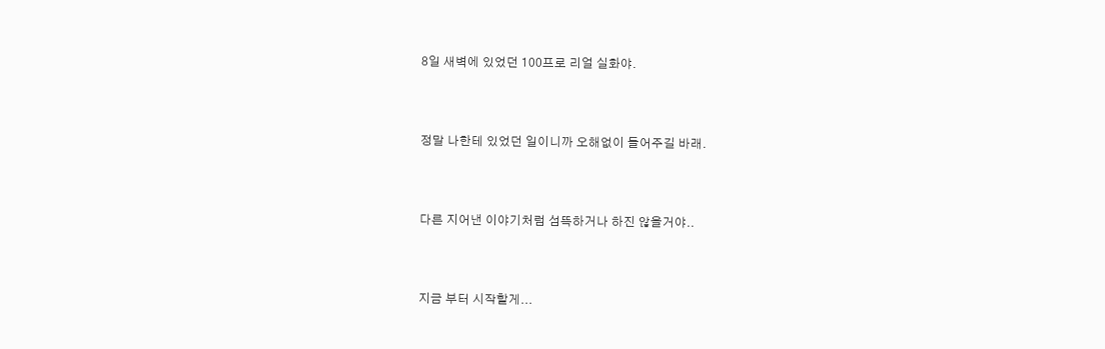8일 새벽에 있었던 100프로 리얼 실화야.



정말 나한테 있었던 일이니까 오해없이 들어주길 바래.



다른 지어낸 이야기처럼 섬뜩하거나 하진 않을거야..



지금 부터 시작할게...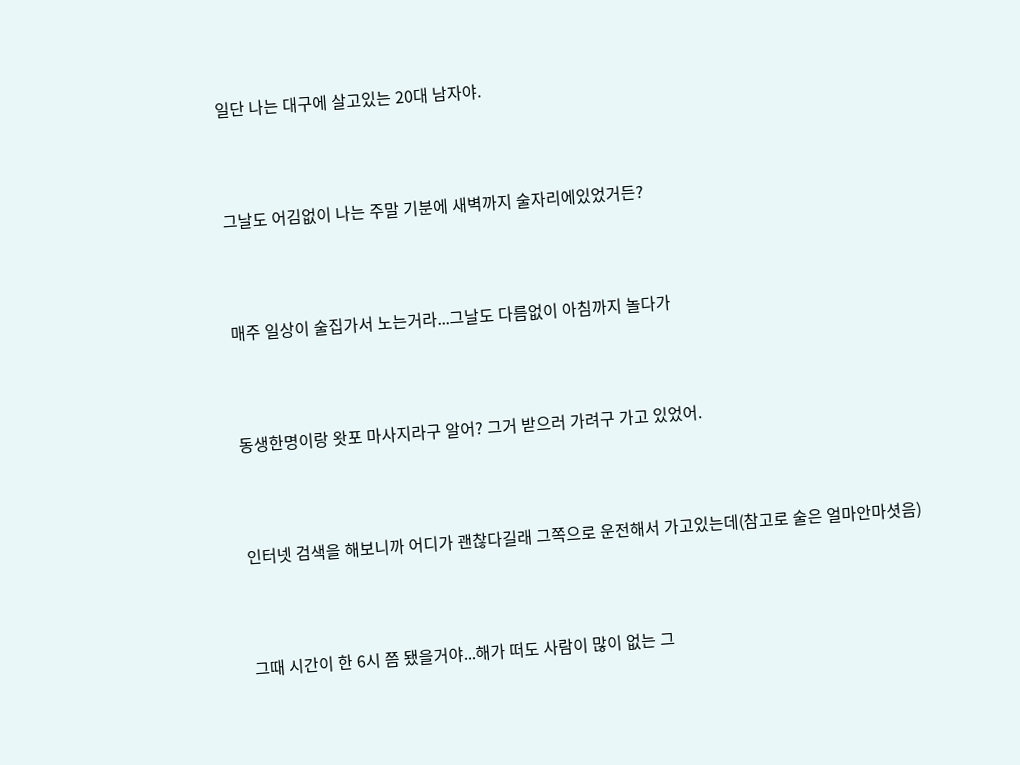일단 나는 대구에 살고있는 20대 남자야.



그날도 어김없이 나는 주말 기분에 새벽까지 술자리에있었거든?



매주 일상이 술집가서 노는거라...그날도 다름없이 아침까지 놀다가



동생한명이랑 왓포 마사지라구 알어? 그거 받으러 가려구 가고 있었어.



인터넷 검색을 해보니까 어디가 괜찮다길래 그쪽으로 운전해서 가고있는데(참고로 술은 얼마안마셧음)



그때 시간이 한 6시 쯤 됐을거야...해가 떠도 사람이 많이 없는 그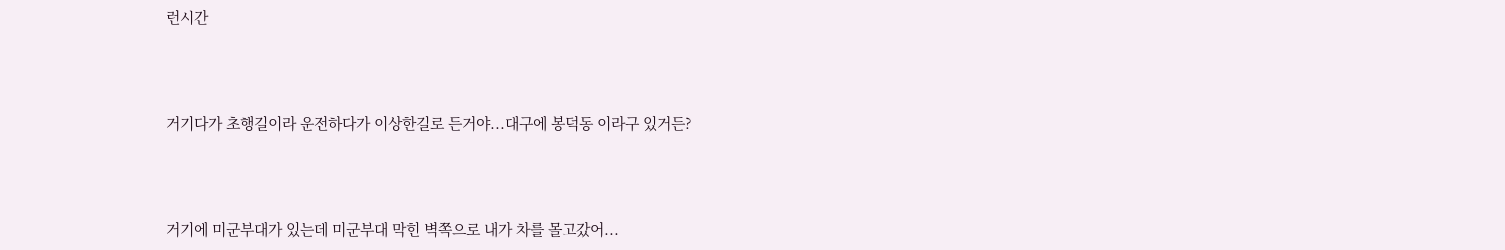런시간



거기다가 초행길이라 운전하다가 이상한길로 든거야...대구에 봉덕동 이라구 있거든?



거기에 미군부대가 있는데 미군부대 막힌 벽쪽으로 내가 차를 몰고갔어...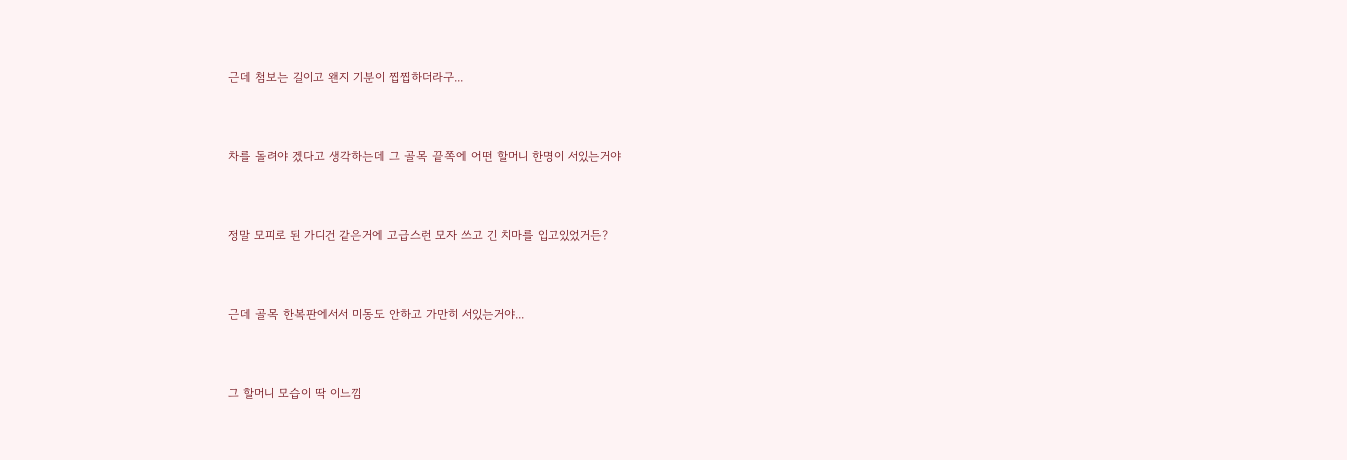근데 첨보는 길이고 왠지 기분이 찝찝하더라구...



차를 돌려야 겠다고 생각하는데 그 골목 끝쪽에 어떤 할머니 한명이 서있는거야



정말 모피로 된 가디건 같은거에 고급스런 모자 쓰고 긴 치마를 입고있었거든?



근데 골목 한복판에서서 미동도 안하고 가만히 서있는거야...



그 할머니 모습이 딱 이느낌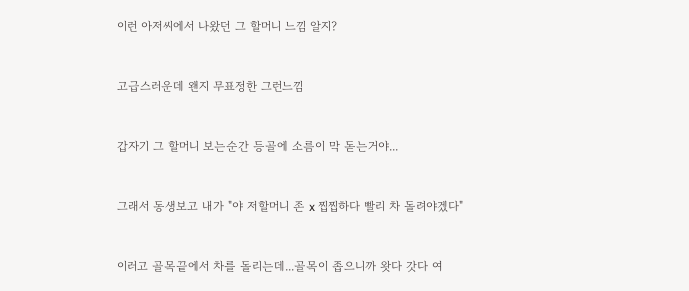이런 아저씨에서 나왔던 그 할머니 느낌 알지?



고급스러운데 왠지 무표정한 그런느낌



갑자기 그 할머니 보는순간 등골에 소름이 막 돋는거야...



그래서 동생보고 내가 "야 저할머니 존 x 찝찝하다 빨리 차 돌려야겠다"



이러고 골목끝에서 차를 돌리는데...골목이 좁으니까 왓다 갓다 여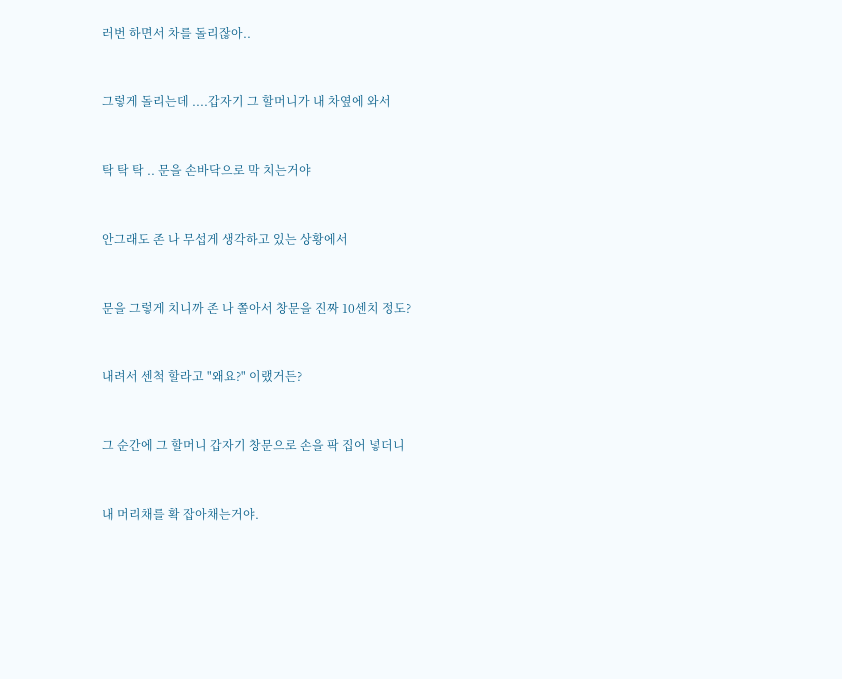러번 하면서 차를 돌리잖아..



그렇게 돌리는데 ....갑자기 그 할머니가 내 차옆에 와서



탁 탁 탁 .. 문을 손바닥으로 막 치는거야



안그래도 존 나 무섭게 생각하고 있는 상황에서



문을 그렇게 치니까 존 나 쫄아서 창문을 진짜 10센치 정도?



내려서 센척 할라고 "왜요?" 이랬거든?



그 순간에 그 할머니 갑자기 창문으로 손을 팍 집어 넣더니



내 머리채를 확 잡아채는거야.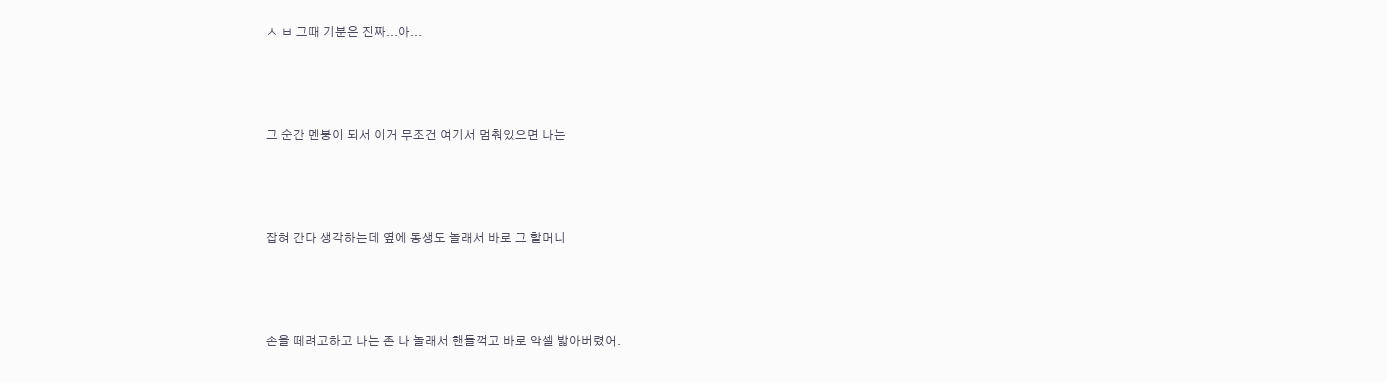ㅅ ㅂ 그때 기분은 진짜...아...



그 순간 멘붕이 되서 이거 무조건 여기서 멈춰있으면 나는



잡혀 간다 생각하는데 옆에 동생도 놀래서 바로 그 할머니



손을 떼려고하고 나는 존 나 놀래서 핸들꺽고 바로 악셀 밟아버렸어.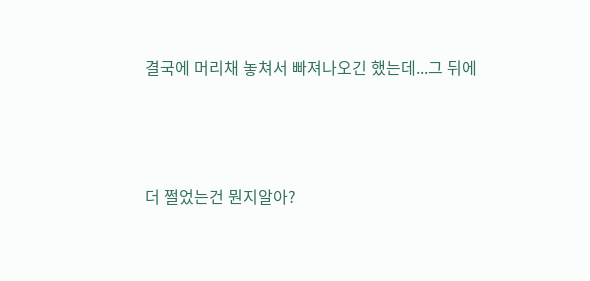결국에 머리채 놓쳐서 빠져나오긴 했는데...그 뒤에



더 쩔었는건 뭔지알아?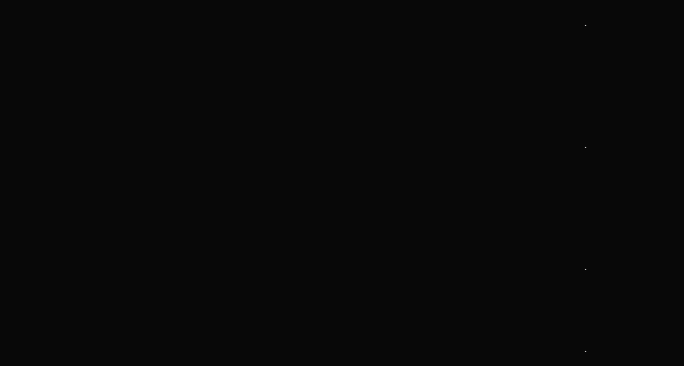.





.





.



.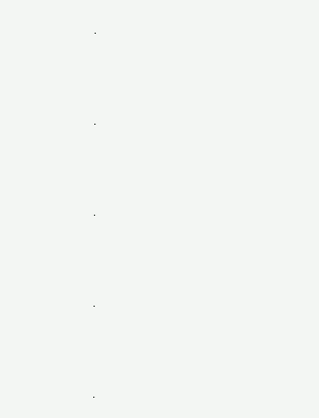.



.



.



.



.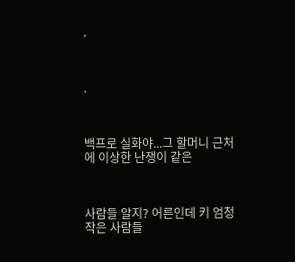.



.



백프로 실화야...그 할머니 근처에 이상한 난쟁이 같은



사람들 알지? 어른인데 키 엄청 작은 사람들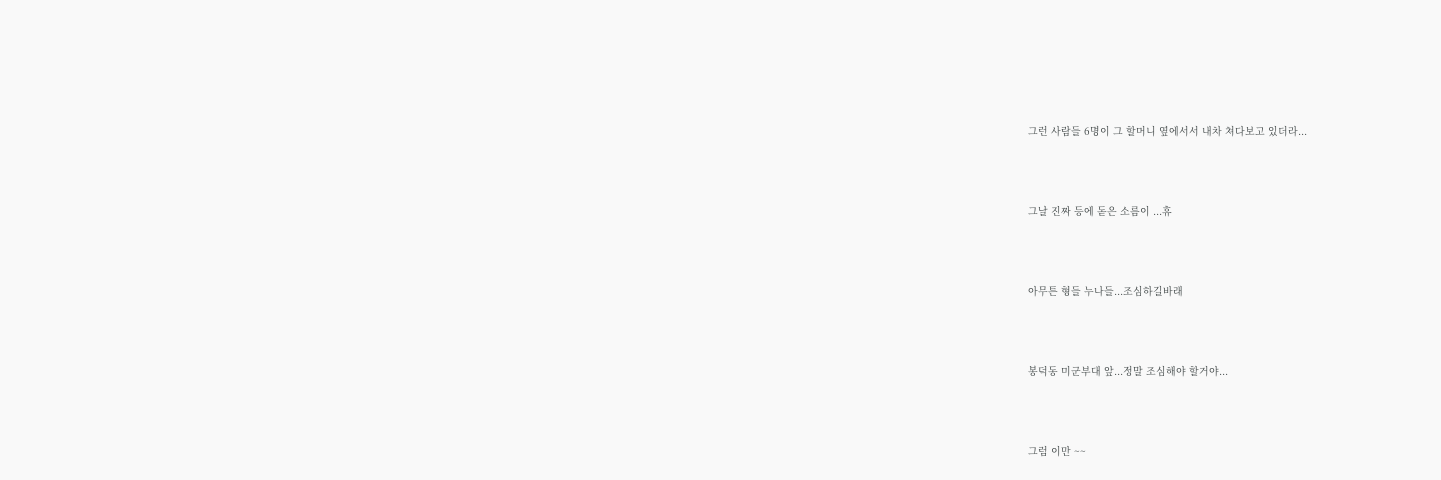그런 사람들 6명이 그 할머니 옆에서서 내차 쳐다보고 있더라...



그날 진짜 등에 돋은 소름이 ...휴



아무튼 형들 누나들...조심하길바래



봉덕동 미군부대 앞...정말 조심해야 할거야...



그럼 이만 ~~